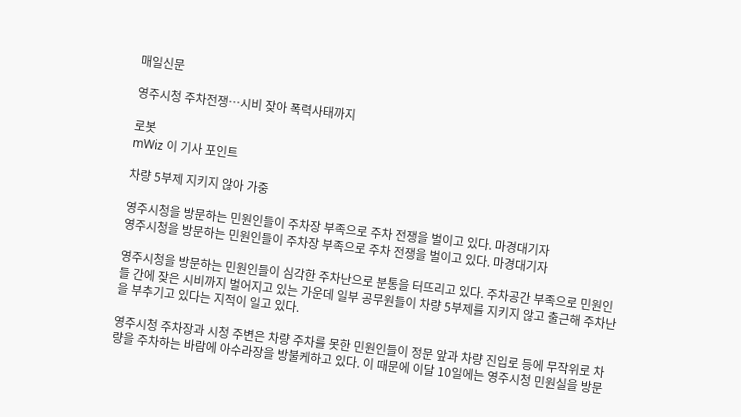매일신문

영주시청 주차전쟁…시비 잦아 폭력사태까지

로봇
mWiz 이 기사 포인트

차량 5부제 지키지 않아 가중

영주시청을 방문하는 민원인들이 주차장 부족으로 주차 전쟁을 벌이고 있다. 마경대기자
영주시청을 방문하는 민원인들이 주차장 부족으로 주차 전쟁을 벌이고 있다. 마경대기자

영주시청을 방문하는 민원인들이 심각한 주차난으로 분통을 터뜨리고 있다. 주차공간 부족으로 민원인들 간에 잦은 시비까지 벌어지고 있는 가운데 일부 공무원들이 차량 5부제를 지키지 않고 출근해 주차난을 부추기고 있다는 지적이 일고 있다.

영주시청 주차장과 시청 주변은 차량 주차를 못한 민원인들이 정문 앞과 차량 진입로 등에 무작위로 차량을 주차하는 바람에 아수라장을 방불케하고 있다. 이 때문에 이달 10일에는 영주시청 민원실을 방문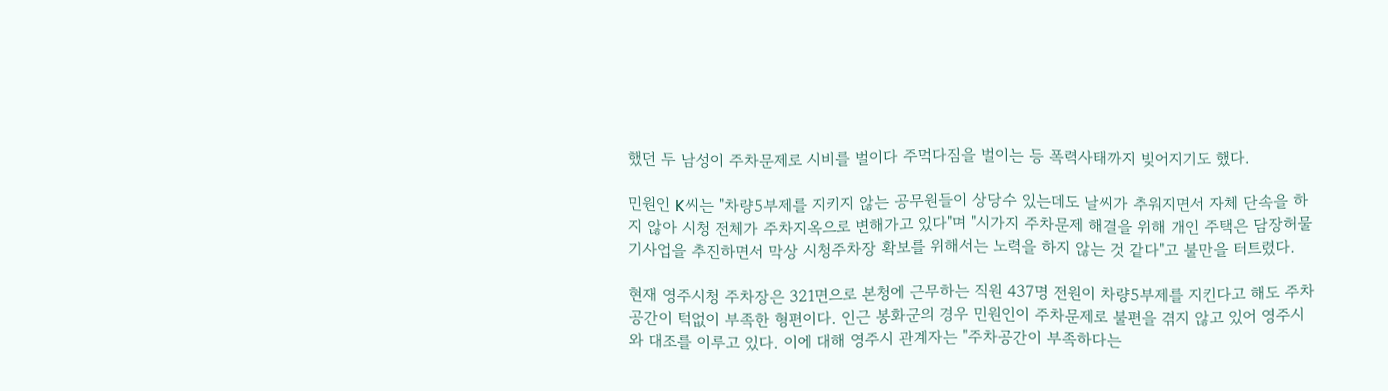했던 두 남성이 주차문제로 시비를 벌이다 주먹다짐을 벌이는 등 폭력사태까지 빚어지기도 했다.

민원인 K씨는 "차량5부제를 지키지 않는 공무원들이 상당수 있는데도 날씨가 추워지면서 자체 단속을 하지 않아 시청 전체가 주차지옥으로 변해가고 있다"며 "시가지 주차문제 해결을 위해 개인 주택은 담장허물기사업을 추진하면서 막상 시청주차장 확보를 위해서는 노력을 하지 않는 것 같다"고 불만을 터트렸다.

현재 영주시청 주차장은 321면으로 본청에 근무하는 직원 437명 전원이 차량5부제를 지킨다고 해도 주차공간이 턱없이 부족한 형편이다. 인근 봉화군의 경우 민원인이 주차문제로 불편을 겪지 않고 있어 영주시와 대조를 이루고 있다. 이에 대해 영주시 관계자는 "주차공간이 부족하다는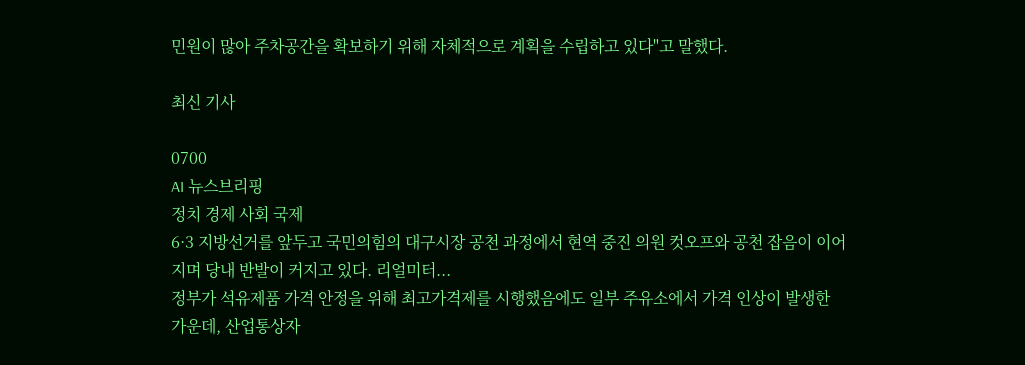민원이 많아 주차공간을 확보하기 위해 자체적으로 계획을 수립하고 있다"고 말했다.

최신 기사

0700
AI 뉴스브리핑
정치 경제 사회 국제
6·3 지방선거를 앞두고 국민의힘의 대구시장 공천 과정에서 현역 중진 의원 컷오프와 공천 잡음이 이어지며 당내 반발이 커지고 있다. 리얼미터...
정부가 석유제품 가격 안정을 위해 최고가격제를 시행했음에도 일부 주유소에서 가격 인상이 발생한 가운데, 산업통상자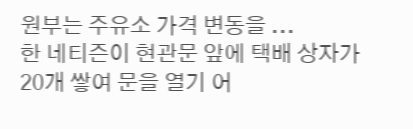원부는 주유소 가격 변동을 ...
한 네티즌이 현관문 앞에 택배 상자가 20개 쌓여 문을 열기 어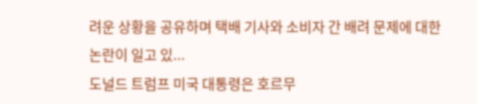려운 상황을 공유하며 택배 기사와 소비자 간 배려 문제에 대한 논란이 일고 있...
도널드 트럼프 미국 대통령은 호르무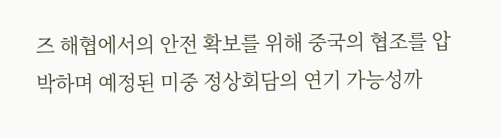즈 해협에서의 안전 확보를 위해 중국의 협조를 압박하며 예정된 미중 정상회담의 연기 가능성까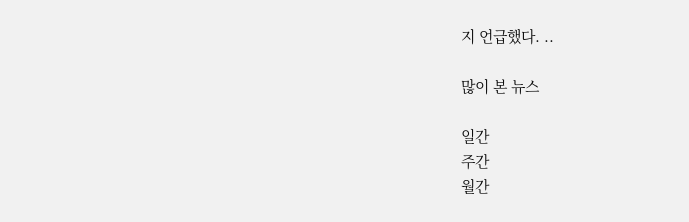지 언급했다. ..

많이 본 뉴스

일간
주간
월간